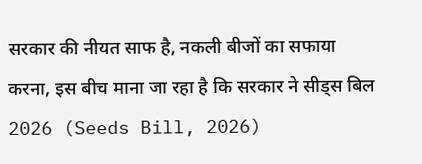सरकार की नीयत साफ है, नकली बीजों का सफाया करना, इस बीच माना जा रहा है कि सरकार ने सीड्स बिल 2026 (Seeds Bill, 2026)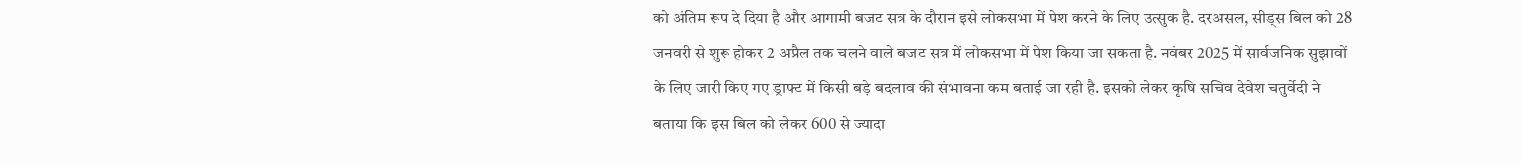को अंतिम रूप दे दिया है और आगामी बजट सत्र के दौरान इसे लोकसभा में पेश करने के लिए उत्सुक है. दरअसल, सीड्स बिल को 28 जनवरी से शुरू होकर 2 अप्रैल तक चलने वाले बजट सत्र में लोकसभा में पेश किया जा सकता है. नवंबर 2025 में सार्वजनिक सुझावों के लिए जारी किए गए ड्राफ्ट में किसी बड़े बदलाव की संभावना कम बताई जा रही है. इसको लेकर कृषि सचिव देवेश चतुर्वेदी ने बताया कि इस बिल को लेकर 600 से ज्यादा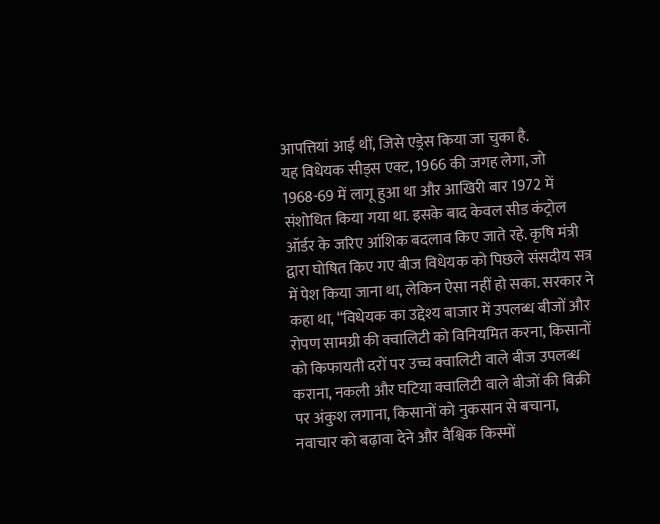आपत्तियां आईं थीं, जिसे एड्रेस किया जा चुका है.
यह विधेयक सीड्स एक्ट, 1966 की जगह लेगा, जो 1968-69 में लागू हुआ था और आखिरी बार 1972 में संशोधित किया गया था. इसके बाद केवल सीड कंट्रोल ऑर्डर के जरिए आंशिक बदलाव किए जाते रहे. कृषि मंत्री द्वारा घोषित किए गए बीज विधेयक को पिछले संसदीय सत्र में पेश किया जाना था, लेकिन ऐसा नहीं हो सका. सरकार ने कहा था, “विधेयक का उद्देश्य बाजार में उपलब्ध बीजों और रोपण सामग्री की क्वालिटी को विनियमित करना, किसानों को किफायती दरों पर उच्च क्वालिटी वाले बीज उपलब्ध कराना, नकली और घटिया क्वालिटी वाले बीजों की बिक्री पर अंकुश लगाना, किसानों को नुकसान से बचाना, नवाचार को बढ़ावा देने और वैश्विक किस्मों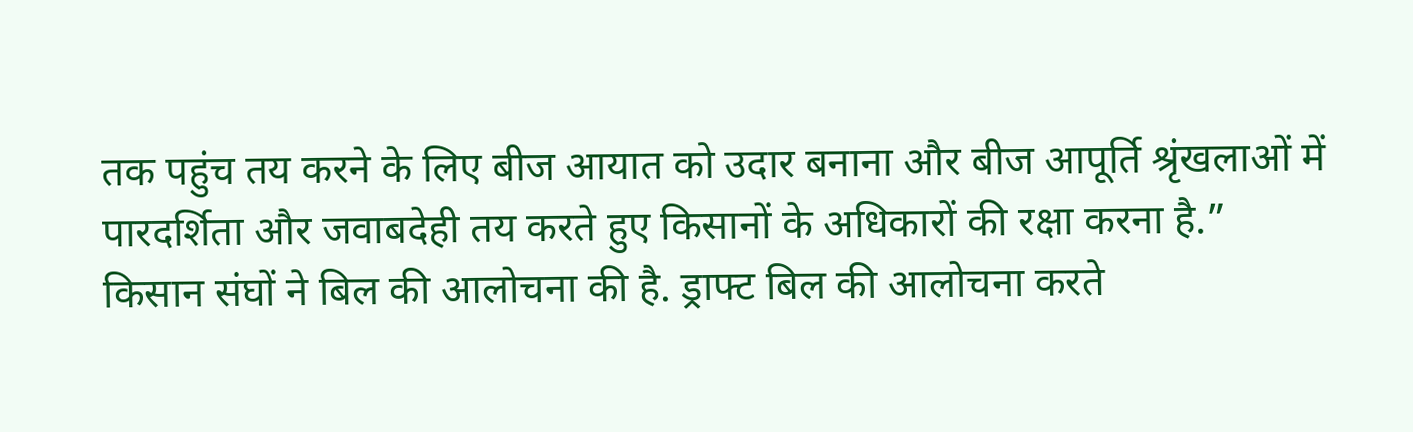तक पहुंच तय करने के लिए बीज आयात को उदार बनाना और बीज आपूर्ति श्रृंखलाओं में पारदर्शिता और जवाबदेही तय करते हुए किसानों के अधिकारों की रक्षा करना है.”
किसान संघों ने बिल की आलोचना की है. ड्राफ्ट बिल की आलोचना करते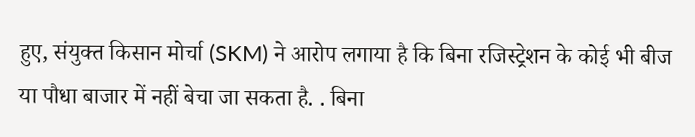हुए, संयुक्त किसान मोर्चा (SKM) ने आरोप लगाया है कि बिना रजिस्ट्रेशन के कोई भी बीज या पौधा बाजार में नहीं बेचा जा सकता है. . बिना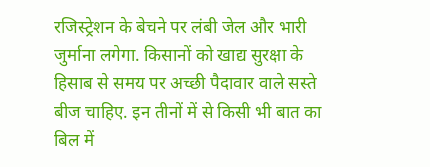रजिस्ट्रेशन के बेचने पर लंबी जेल और भारी जुर्माना लगेगा. किसानों को खाद्य सुरक्षा के हिसाब से समय पर अच्छी पैदावार वाले सस्ते बीज चाहिए. इन तीनों में से किसी भी बात का बिल में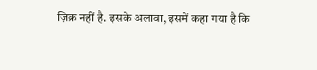ज़िक्र नहीं है. इसके अलावा, इसमें कहा गया है कि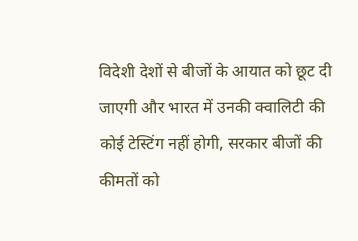विदेशी देशों से बीजों के आयात को छूट दी जाएगी और भारत में उनकी क्वालिटी की कोई टेस्टिंग नहीं होगी, सरकार बीजों की कीमतों को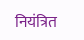नियंत्रित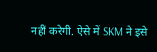नहीं करेगी. ऐसे में SKM ने इसे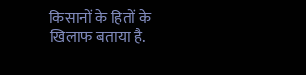किसानों के हितों के खिलाफ बताया है.